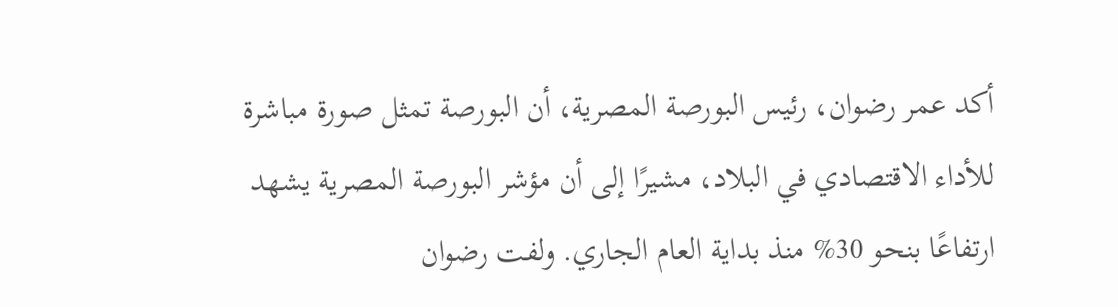أكد عمر رضوان، رئيس البورصة المصرية، أن البورصة تمثل صورة مباشرة للأداء الاقتصادي في البلاد، مشيرًا إلى أن مؤشر البورصة المصرية يشهد ارتفاعًا بنحو 30% منذ بداية العام الجاري. ولفت رضوان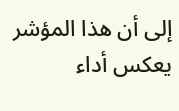إلى أن هذا المؤشر يعكس أداء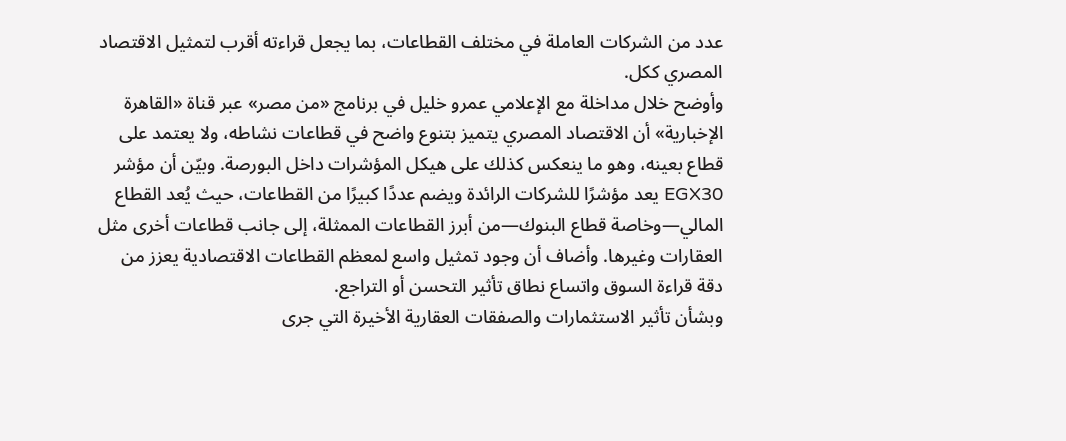عدد من الشركات العاملة في مختلف القطاعات، بما يجعل قراءته أقرب لتمثيل الاقتصاد المصري ككل.
وأوضح خلال مداخلة مع الإعلامي عمرو خليل في برنامج «من مصر» عبر قناة «القاهرة الإخبارية» أن الاقتصاد المصري يتميز بتنوع واضح في قطاعات نشاطه، ولا يعتمد على قطاع بعينه، وهو ما ينعكس كذلك على هيكل المؤشرات داخل البورصة. وبيّن أن مؤشر EGX30 يعد مؤشرًا للشركات الرائدة ويضم عددًا كبيرًا من القطاعات، حيث يُعد القطاع المالي—وخاصة قطاع البنوك—من أبرز القطاعات الممثلة، إلى جانب قطاعات أخرى مثل العقارات وغيرها. وأضاف أن وجود تمثيل واسع لمعظم القطاعات الاقتصادية يعزز من دقة قراءة السوق واتساع نطاق تأثير التحسن أو التراجع.
وبشأن تأثير الاستثمارات والصفقات العقارية الأخيرة التي جرى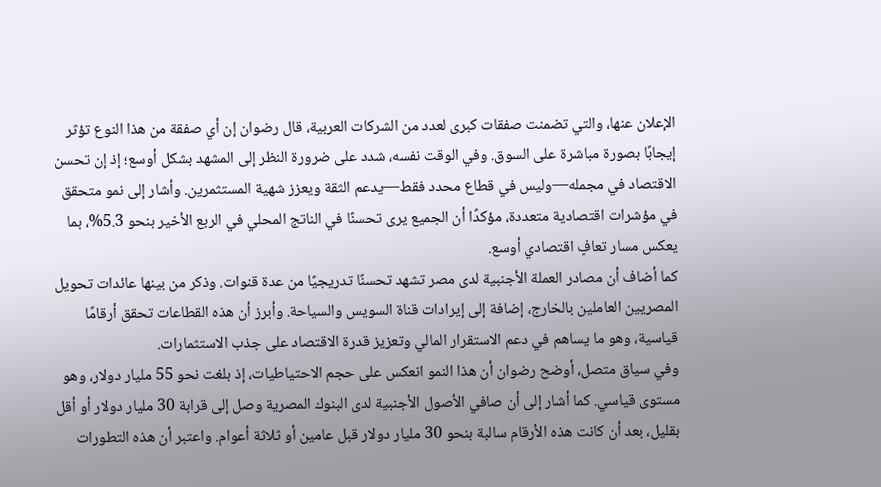الإعلان عنها، والتي تضمنت صفقات كبرى لعدد من الشركات العربية، قال رضوان إن أي صفقة من هذا النوع تؤثر إيجابًا بصورة مباشرة على السوق. وفي الوقت نفسه، شدد على ضرورة النظر إلى المشهد بشكل أوسع؛ إذ إن تحسن الاقتصاد في مجمله—وليس في قطاع محدد فقط—يدعم الثقة ويعزز شهية المستثمرين. وأشار إلى نمو متحقق في مؤشرات اقتصادية متعددة، مؤكدًا أن الجميع يرى تحسنًا في الناتج المحلي في الربع الأخير بنحو 5.3%، بما يعكس مسار تعافٍ اقتصادي أوسع.
كما أضاف أن مصادر العملة الأجنبية لدى مصر تشهد تحسنًا تدريجيًا من عدة قنوات. وذكر من بينها عائدات تحويل المصريين العاملين بالخارج، إضافة إلى إيرادات قناة السويس والسياحة. وأبرز أن هذه القطاعات تحقق أرقامًا قياسية، وهو ما يساهم في دعم الاستقرار المالي وتعزيز قدرة الاقتصاد على جذب الاستثمارات.
وفي سياق متصل، أوضح رضوان أن هذا النمو انعكس على حجم الاحتياطيات، إذ بلغت نحو 55 مليار دولار، وهو مستوى قياسي. كما أشار إلى أن صافي الأصول الأجنبية لدى البنوك المصرية وصل إلى قرابة 30 مليار دولار أو أقل بقليل، بعد أن كانت هذه الأرقام سالبة بنحو 30 مليار دولار قبل عامين أو ثلاثة أعوام. واعتبر أن هذه التطورات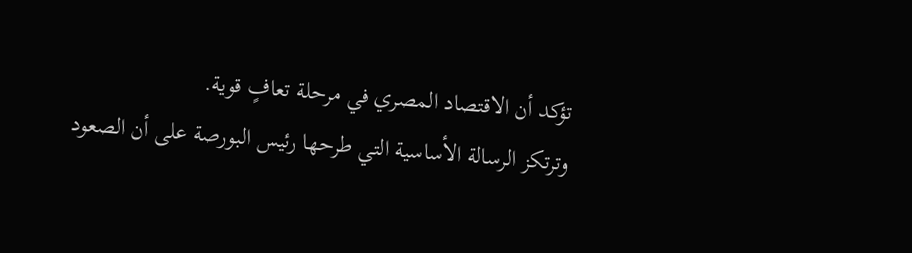تؤكد أن الاقتصاد المصري في مرحلة تعافٍ قوية.
وترتكز الرسالة الأساسية التي طرحها رئيس البورصة على أن الصعود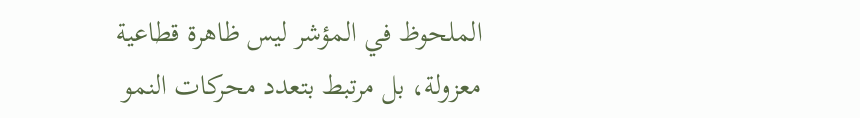الملحوظ في المؤشر ليس ظاهرة قطاعية معزولة، بل مرتبط بتعدد محركات النمو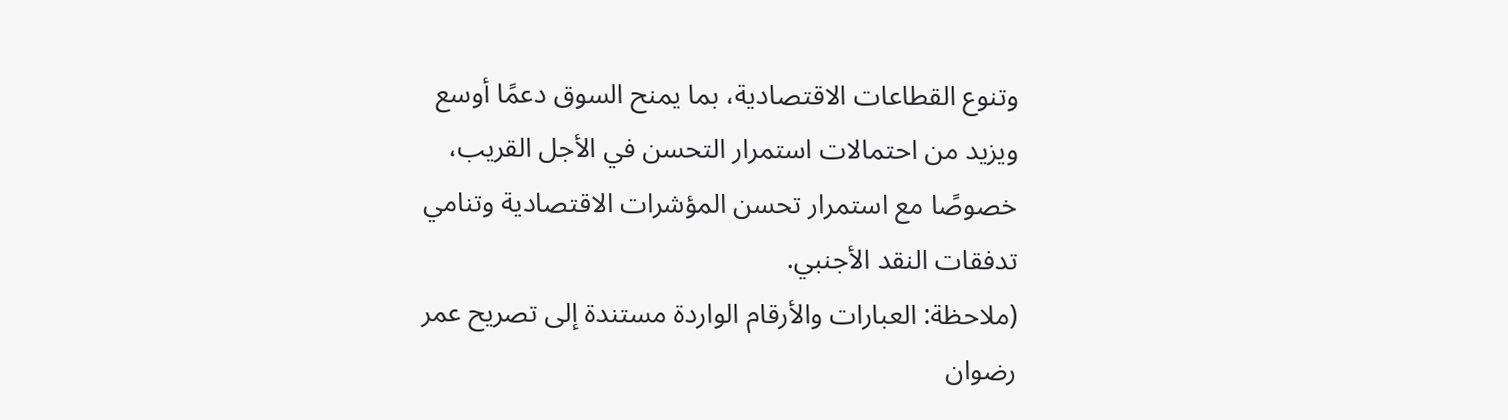وتنوع القطاعات الاقتصادية، بما يمنح السوق دعمًا أوسع ويزيد من احتمالات استمرار التحسن في الأجل القريب، خصوصًا مع استمرار تحسن المؤشرات الاقتصادية وتنامي تدفقات النقد الأجنبي.
(ملاحظة: العبارات والأرقام الواردة مستندة إلى تصريح عمر رضوان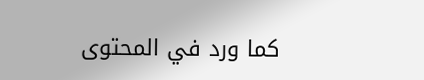كما ورد في المحتوى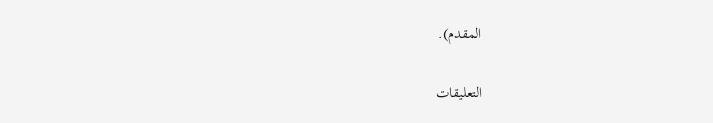المقدم).

التعليقات